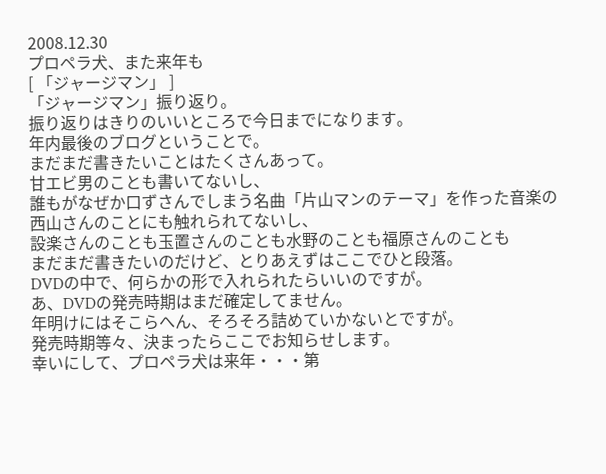2008.12.30
プロペラ犬、また来年も
[ 「ジャージマン」 ]
「ジャージマン」振り返り。
振り返りはきりのいいところで今日までになります。
年内最後のブログということで。
まだまだ書きたいことはたくさんあって。
甘エビ男のことも書いてないし、
誰もがなぜか口ずさんでしまう名曲「片山マンのテーマ」を作った音楽の
西山さんのことにも触れられてないし、
設楽さんのことも玉置さんのことも水野のことも福原さんのことも
まだまだ書きたいのだけど、とりあえずはここでひと段落。
DVDの中で、何らかの形で入れられたらいいのですが。
あ、DVDの発売時期はまだ確定してません。
年明けにはそこらへん、そろそろ詰めていかないとですが。
発売時期等々、決まったらここでお知らせします。
幸いにして、プロペラ犬は来年・・・第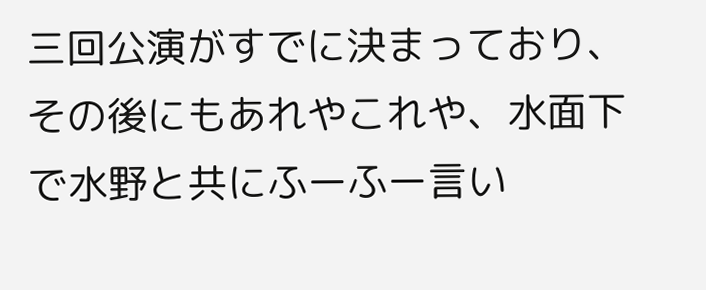三回公演がすでに決まっており、
その後にもあれやこれや、水面下で水野と共にふーふー言い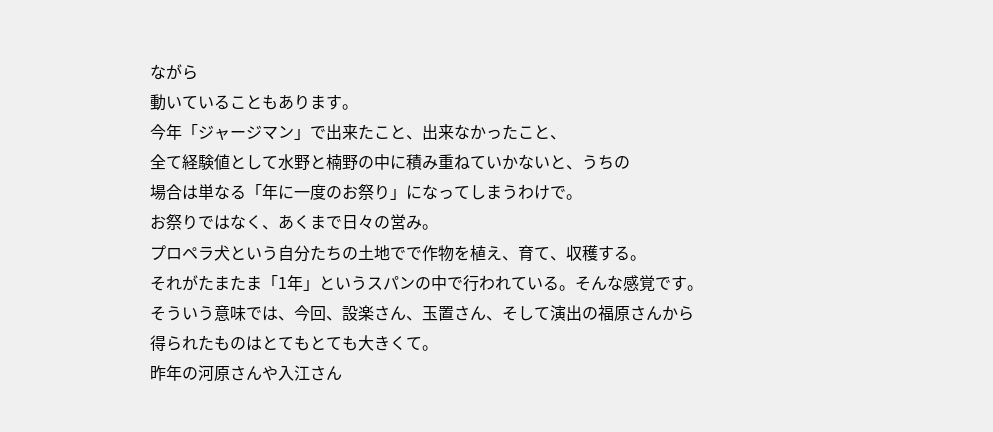ながら
動いていることもあります。
今年「ジャージマン」で出来たこと、出来なかったこと、
全て経験値として水野と楠野の中に積み重ねていかないと、うちの
場合は単なる「年に一度のお祭り」になってしまうわけで。
お祭りではなく、あくまで日々の営み。
プロペラ犬という自分たちの土地でで作物を植え、育て、収穫する。
それがたまたま「1年」というスパンの中で行われている。そんな感覚です。
そういう意味では、今回、設楽さん、玉置さん、そして演出の福原さんから
得られたものはとてもとても大きくて。
昨年の河原さんや入江さん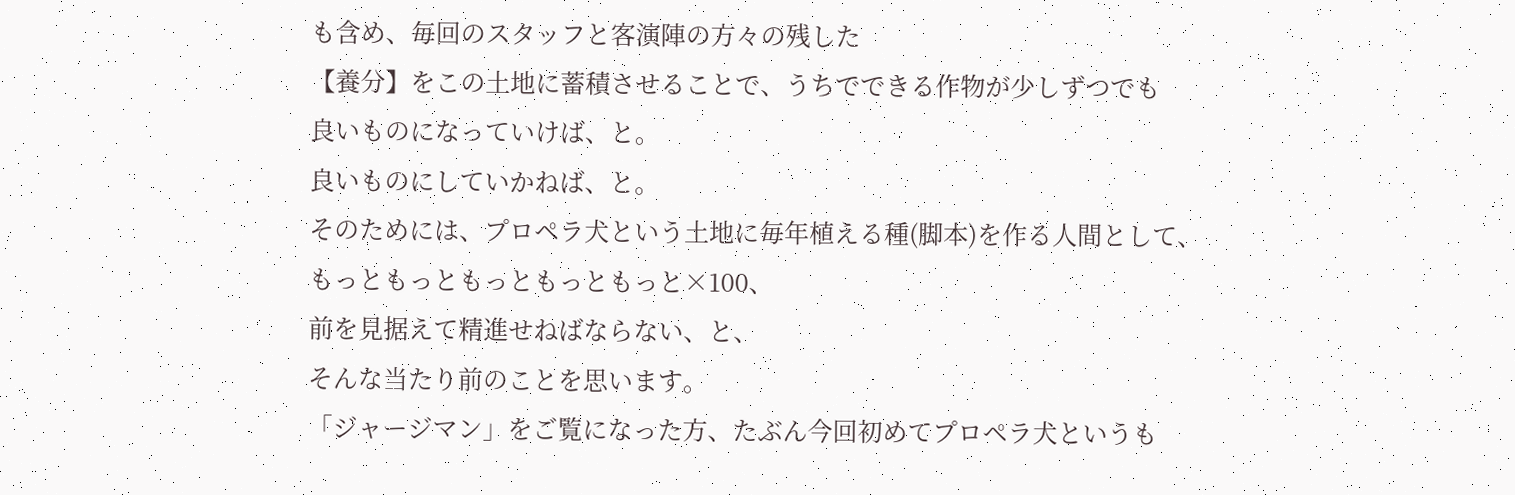も含め、毎回のスタッフと客演陣の方々の残した
【養分】をこの土地に蓄積させることで、うちでできる作物が少しずつでも
良いものになっていけば、と。
良いものにしていかねば、と。
そのためには、プロペラ犬という土地に毎年植える種(脚本)を作る人間として、
もっともっともっともっともっと×100、
前を見据えて精進せねばならない、と、
そんな当たり前のことを思います。
「ジャージマン」をご覧になった方、たぶん今回初めてプロペラ犬というも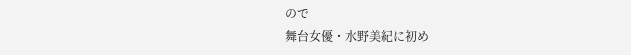ので
舞台女優・水野美紀に初め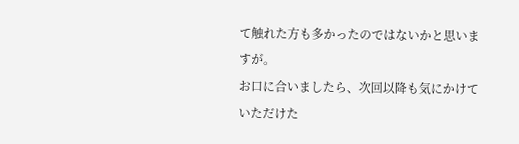て触れた方も多かったのではないかと思いますが。
お口に合いましたら、次回以降も気にかけていただけた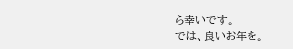ら幸いです。
では、良いお年を。